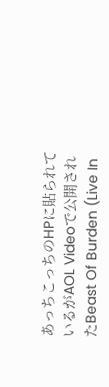あっちこっちのHPに貼られているがAOL Videoで公開されたBeast Of Burden (Live In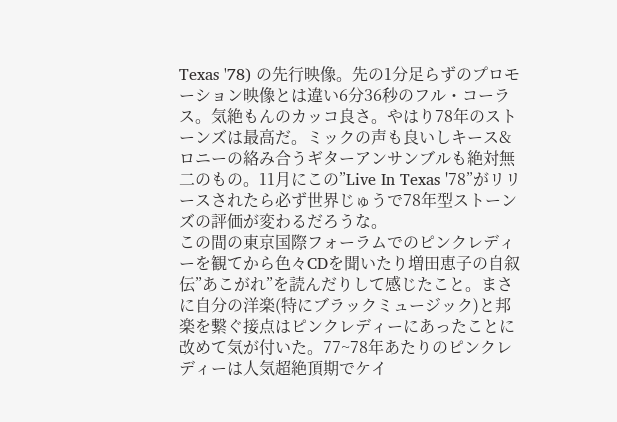Texas '78) の先行映像。先の1分足らずのプロモーション映像とは違い6分36秒のフル・コーラス。気絶もんのカッコ良さ。やはり78年のストーンズは最高だ。ミックの声も良いしキース&ロニーの絡み合うギターアンサンブルも絶対無二のもの。11月にこの”Live In Texas '78”がリリースされたら必ず世界じゅうで78年型ストーンズの評価が変わるだろうな。
この間の東京国際フォーラムでのピンクレディーを観てから色々CDを聞いたり増田恵子の自叙伝”あこがれ”を読んだりして感じたこと。まさに自分の洋楽(特にブラックミュージック)と邦楽を繋ぐ接点はピンクレディーにあったことに改めて気が付いた。77~78年あたりのピンクレディーは人気超絶頂期でケイ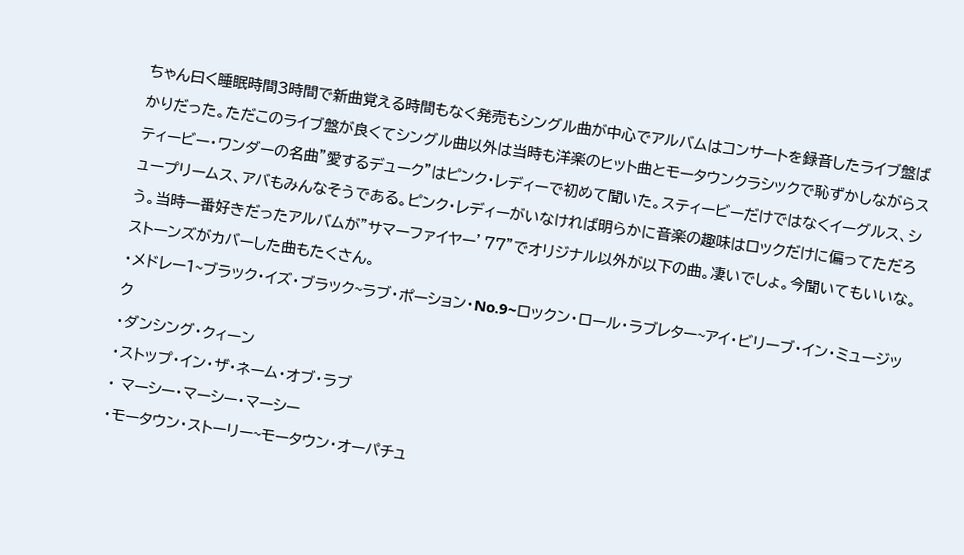ちゃん曰く睡眠時間3時間で新曲覚える時間もなく発売もシングル曲が中心でアルバムはコンサートを録音したライブ盤ばかりだった。ただこのライブ盤が良くてシングル曲以外は当時も洋楽のヒット曲とモータウンクラシックで恥ずかしながらスティービー・ワンダーの名曲”愛するデューク”はピンク・レディーで初めて聞いた。スティービーだけではなくイーグルス、シュープリームス、アバもみんなそうである。ピンク・レディーがいなければ明らかに音楽の趣味はロックだけに偏ってただろう。当時一番好きだったアルバムが”サマーファイヤー’77”でオリジナル以外が以下の曲。凄いでしょ。今聞いてもいいな。ストーンズがカバーした曲もたくさん。
・メドレー1~ブラック・イズ・ブラック~ラブ・ポーション・No.9~ロックン・ロール・ラブレター~アイ・ビリーブ・イン・ミュージック
・ダンシング・クィーン
・ストップ・イン・ザ・ネーム・オブ・ラブ
・ マーシー・マーシー・マーシー
・モータウン・ストーリー~モータウン・オーパチュ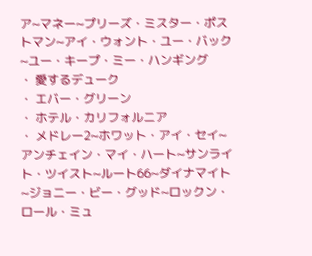ア~マネー~プリーズ・ミスター・ポストマン~アイ・ウォント・ユー・バック~ユー・キープ・ミー・ハンギング
・ 愛するデューク
・ エバー・グリーン
・ ホテル・カリフォルニア
・ メドレー2~ホワット・アイ・セイ~アンチェイン・マイ・ハート~サンライト・ツイスト~ルート66~ダイナマイト~ジョニー・ビー・グッド~ロックン・ロール・ミュ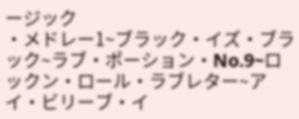ージック
・メドレー1~ブラック・イズ・ブラック~ラブ・ポーション・No.9~ロックン・ロール・ラブレター~アイ・ビリーブ・イ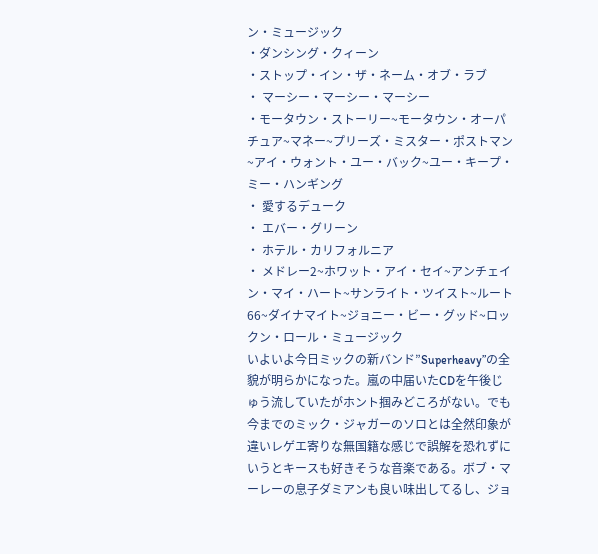ン・ミュージック
・ダンシング・クィーン
・ストップ・イン・ザ・ネーム・オブ・ラブ
・ マーシー・マーシー・マーシー
・モータウン・ストーリー~モータウン・オーパチュア~マネー~プリーズ・ミスター・ポストマン~アイ・ウォント・ユー・バック~ユー・キープ・ミー・ハンギング
・ 愛するデューク
・ エバー・グリーン
・ ホテル・カリフォルニア
・ メドレー2~ホワット・アイ・セイ~アンチェイン・マイ・ハート~サンライト・ツイスト~ルート66~ダイナマイト~ジョニー・ビー・グッド~ロックン・ロール・ミュージック
いよいよ今日ミックの新バンド”Superheavy”の全貌が明らかになった。嵐の中届いたCDを午後じゅう流していたがホント掴みどころがない。でも今までのミック・ジャガーのソロとは全然印象が違いレゲエ寄りな無国籍な感じで誤解を恐れずにいうとキースも好きそうな音楽である。ボブ・マーレーの息子ダミアンも良い味出してるし、ジョ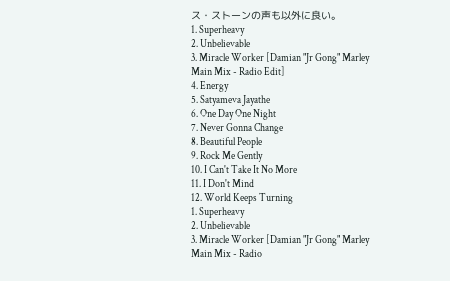ス・ストーンの声も以外に良い。
1. Superheavy
2. Unbelievable
3. Miracle Worker [Damian "Jr Gong" Marley Main Mix - Radio Edit]
4. Energy
5. Satyameva Jayathe
6. One Day One Night
7. Never Gonna Change
8. Beautiful People
9. Rock Me Gently
10. I Can't Take It No More
11. I Don't Mind
12. World Keeps Turning
1. Superheavy
2. Unbelievable
3. Miracle Worker [Damian "Jr Gong" Marley Main Mix - Radio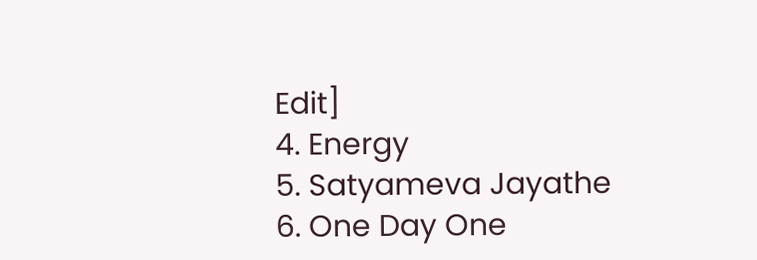Edit]
4. Energy
5. Satyameva Jayathe
6. One Day One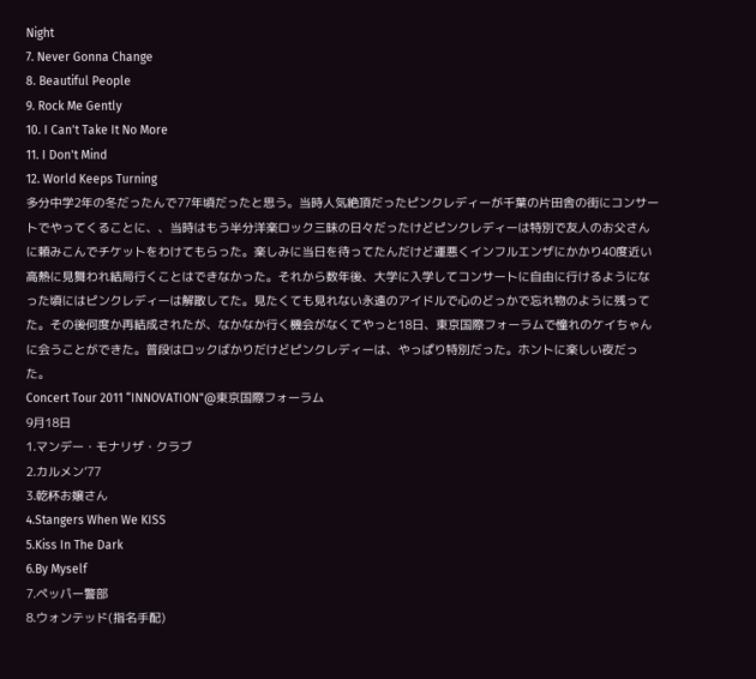Night
7. Never Gonna Change
8. Beautiful People
9. Rock Me Gently
10. I Can't Take It No More
11. I Don't Mind
12. World Keeps Turning
多分中学2年の冬だったんで77年頃だったと思う。当時人気絶頂だったピンクレディーが千葉の片田舎の街にコンサートでやってくることに、、当時はもう半分洋楽ロック三昧の日々だったけどピンクレディーは特別で友人のお父さんに頼みこんでチケットをわけてもらった。楽しみに当日を待ってたんだけど運悪くインフルエンザにかかり40度近い高熱に見舞われ結局行くことはできなかった。それから数年後、大学に入学してコンサートに自由に行けるようになった頃にはピンクレディーは解散してた。見たくても見れない永遠のアイドルで心のどっかで忘れ物のように残ってた。その後何度か再結成されたが、なかなか行く機会がなくてやっと18日、東京国際フォーラムで憧れのケイちゃんに会うことができた。普段はロックばかりだけどピンクレディーは、やっぱり特別だった。ホントに楽しい夜だった。
Concert Tour 2011 “INNOVATION"@東京国際フォーラム
9月18日
1.マンデー・モナリザ・クラブ
2.カルメン’77
3.乾杯お嬢さん
4.Stangers When We KISS
5.Kiss In The Dark
6.By Myself
7.ペッパー警部
8.ウォンテッド(指名手配)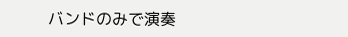バンドのみで演奏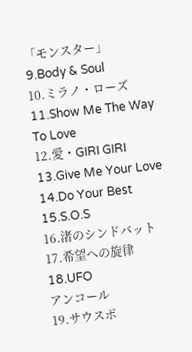「モンスター」
9.Body & Soul
10.ミラノ・ローズ
11.Show Me The Way To Love
12.愛・GIRI GIRI
13.Give Me Your Love
14.Do Your Best
15.S.O.S
16.渚のシンドバット
17.希望への旋律
18.UFO
アンコール
19.サウスポ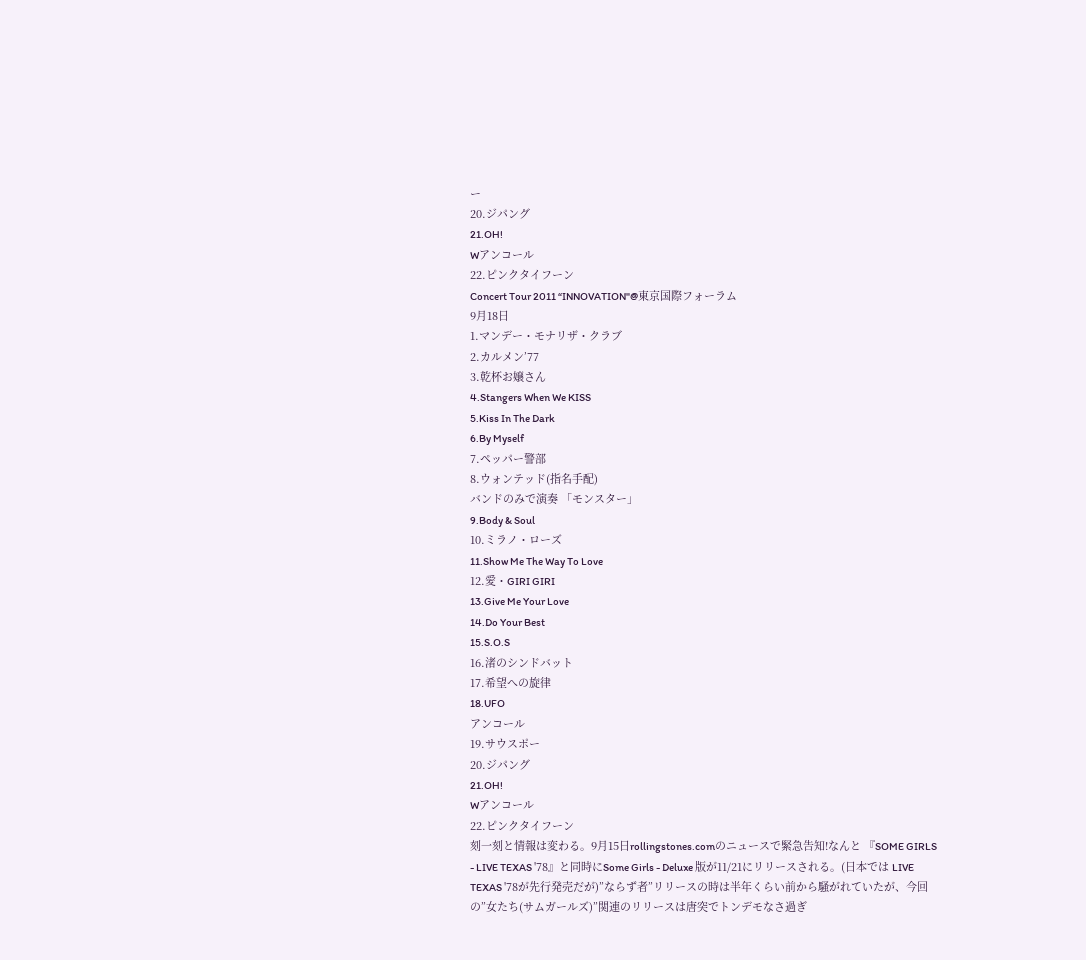ー
20.ジパング
21.OH!
Wアンコール
22.ピンクタイフーン
Concert Tour 2011 “INNOVATION"@東京国際フォーラム
9月18日
1.マンデー・モナリザ・クラブ
2.カルメン’77
3.乾杯お嬢さん
4.Stangers When We KISS
5.Kiss In The Dark
6.By Myself
7.ペッパー警部
8.ウォンテッド(指名手配)
バンドのみで演奏 「モンスター」
9.Body & Soul
10.ミラノ・ローズ
11.Show Me The Way To Love
12.愛・GIRI GIRI
13.Give Me Your Love
14.Do Your Best
15.S.O.S
16.渚のシンドバット
17.希望への旋律
18.UFO
アンコール
19.サウスポー
20.ジパング
21.OH!
Wアンコール
22.ピンクタイフーン
刻一刻と情報は変わる。9月15日rollingstones.comのニュースで緊急告知!なんと 『SOME GIRLS - LIVE TEXAS '78』と同時にSome Girls - Deluxe 版が11/21にリリースされる。(日本では LIVE TEXAS '78が先行発売だが)”ならず者”リリースの時は半年くらい前から騒がれていたが、今回の”女たち(サムガールズ)”関連のリリースは唐突でトンデモなさ過ぎ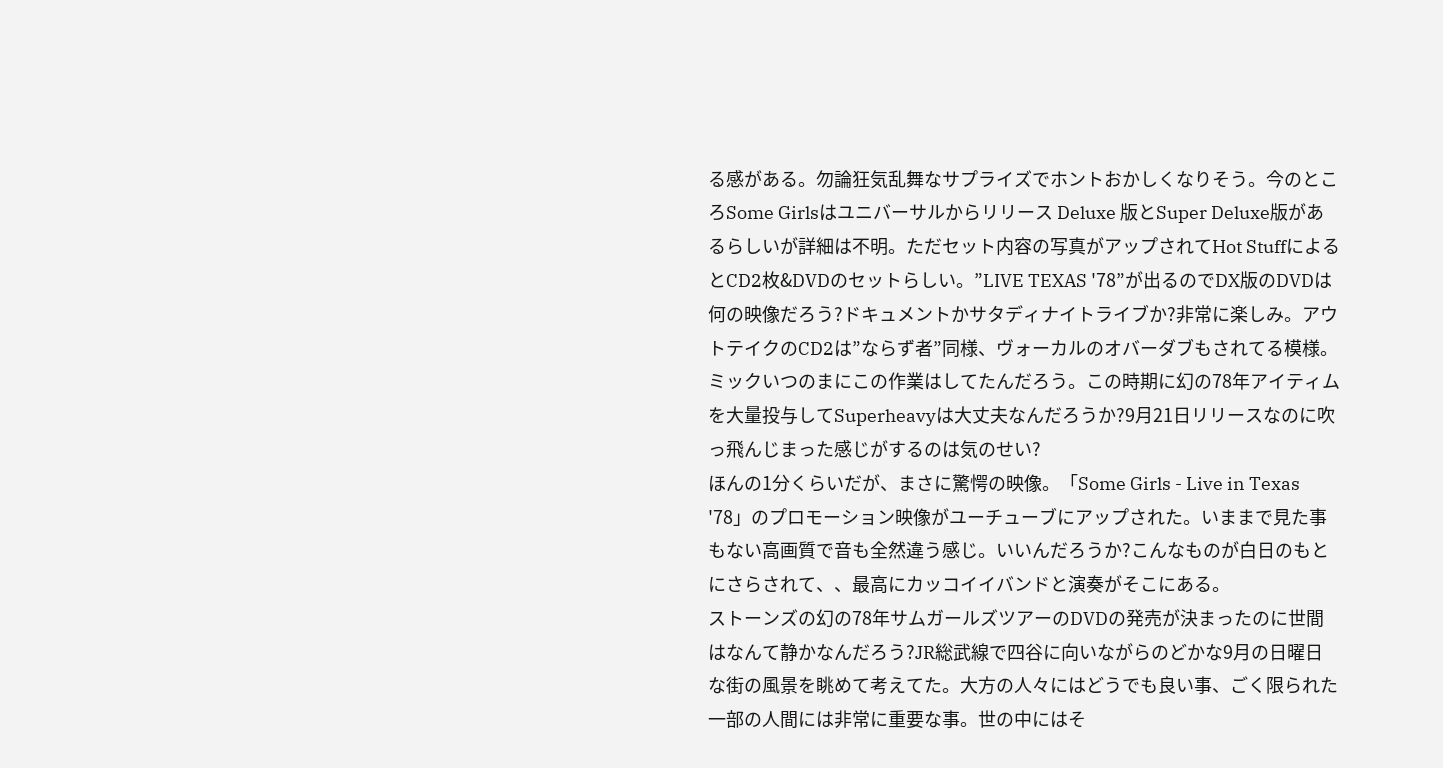る感がある。勿論狂気乱舞なサプライズでホントおかしくなりそう。今のところSome Girlsはユニバーサルからリリース Deluxe 版とSuper Deluxe版があるらしいが詳細は不明。ただセット内容の写真がアップされてHot StuffによるとCD2枚&DVDのセットらしい。”LIVE TEXAS '78”が出るのでDX版のDVDは何の映像だろう?ドキュメントかサタディナイトライブか?非常に楽しみ。アウトテイクのCD2は”ならず者”同様、ヴォーカルのオバーダブもされてる模様。ミックいつのまにこの作業はしてたんだろう。この時期に幻の78年アイティムを大量投与してSuperheavyは大丈夫なんだろうか?9月21日リリースなのに吹っ飛んじまった感じがするのは気のせい?
ほんの1分くらいだが、まさに驚愕の映像。「Some Girls - Live in Texas '78」のプロモーション映像がユーチューブにアップされた。いままで見た事もない高画質で音も全然違う感じ。いいんだろうか?こんなものが白日のもとにさらされて、、最高にカッコイイバンドと演奏がそこにある。
ストーンズの幻の78年サムガールズツアーのDVDの発売が決まったのに世間はなんて静かなんだろう?JR総武線で四谷に向いながらのどかな9月の日曜日な街の風景を眺めて考えてた。大方の人々にはどうでも良い事、ごく限られた一部の人間には非常に重要な事。世の中にはそ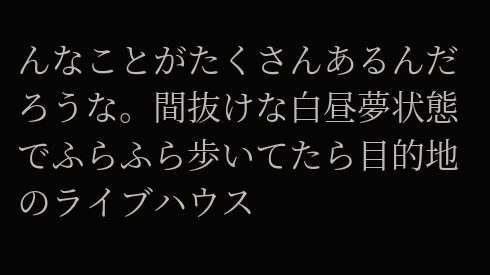んなことがたくさんあるんだろうな。間抜けな白昼夢状態でふらふら歩いてたら目的地のライブハウス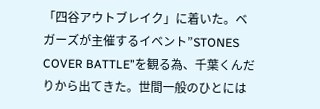「四谷アウトブレイク」に着いた。ベガーズが主催するイベント”STONES COVER BATTLE”を観る為、千葉くんだりから出てきた。世間一般のひとには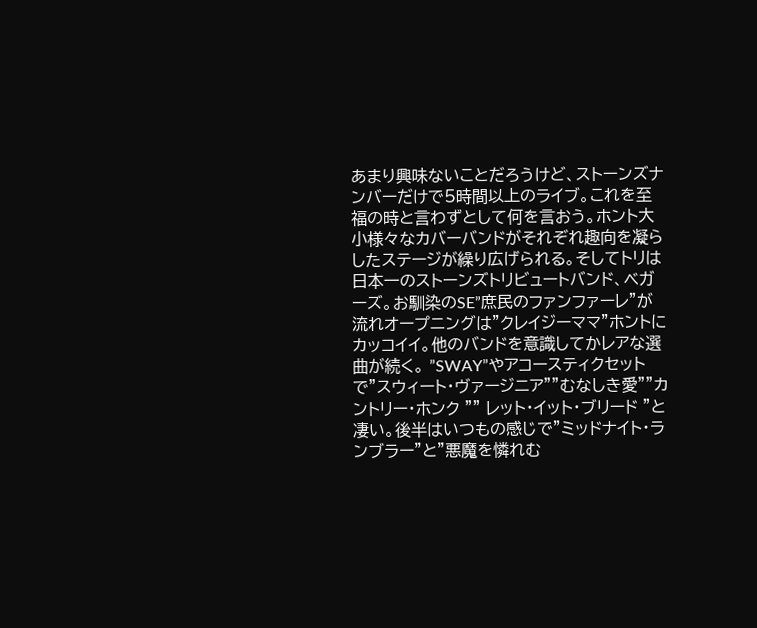あまり興味ないことだろうけど、ストーンズナンバーだけで5時間以上のライブ。これを至福の時と言わずとして何を言おう。ホント大小様々なカバーバンドがそれぞれ趣向を凝らしたステージが繰り広げられる。そしてトリは日本一のストーンズトリビュートバンド、ベガーズ。お馴染のSE”庶民のファンファーレ”が流れオープニングは”クレイジーママ”ホントにカッコイイ。他のバンドを意識してかレアな選曲が続く。 ”SWAY”やアコースティクセットで”スウィート・ヴァージニア””むなしき愛””カントリー・ホンク ”” レット・イット・ブリード ”と凄い。後半はいつもの感じで”ミッドナイト・ランブラー”と”悪魔を憐れむ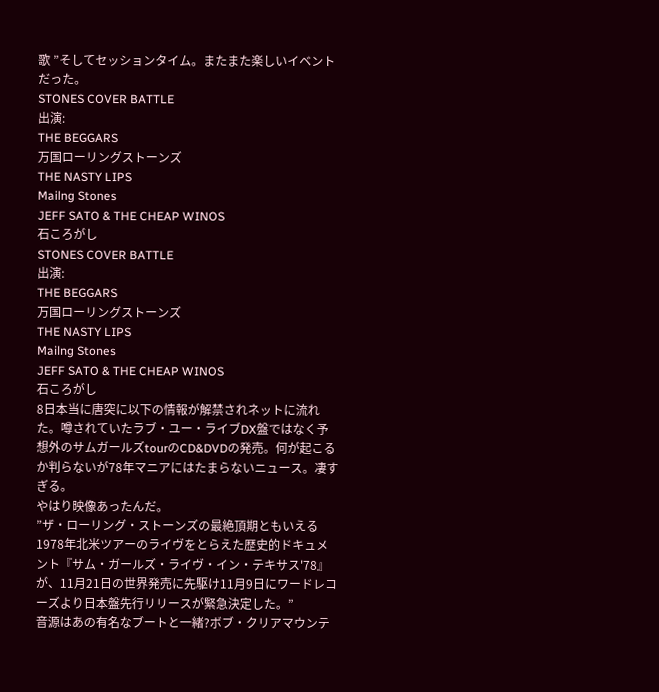歌 ”そしてセッションタイム。またまた楽しいイベントだった。
STONES COVER BATTLE
出演:
THE BEGGARS
万国ローリングストーンズ
THE NASTY LIPS
Mailng Stones
JEFF SATO & THE CHEAP WINOS
石ころがし
STONES COVER BATTLE
出演:
THE BEGGARS
万国ローリングストーンズ
THE NASTY LIPS
Mailng Stones
JEFF SATO & THE CHEAP WINOS
石ころがし
8日本当に唐突に以下の情報が解禁されネットに流れた。噂されていたラブ・ユー・ライブDX盤ではなく予想外のサムガールズtourのCD&DVDの発売。何が起こるか判らないが78年マニアにはたまらないニュース。凄すぎる。
やはり映像あったんだ。
”ザ・ローリング・ストーンズの最絶頂期ともいえる1978年北米ツアーのライヴをとらえた歴史的ドキュメント『サム・ガールズ・ライヴ・イン・テキサス'78』が、11月21日の世界発売に先駆け11月9日にワードレコーズより日本盤先行リリースが緊急決定した。”
音源はあの有名なブートと一緒?ボブ・クリアマウンテ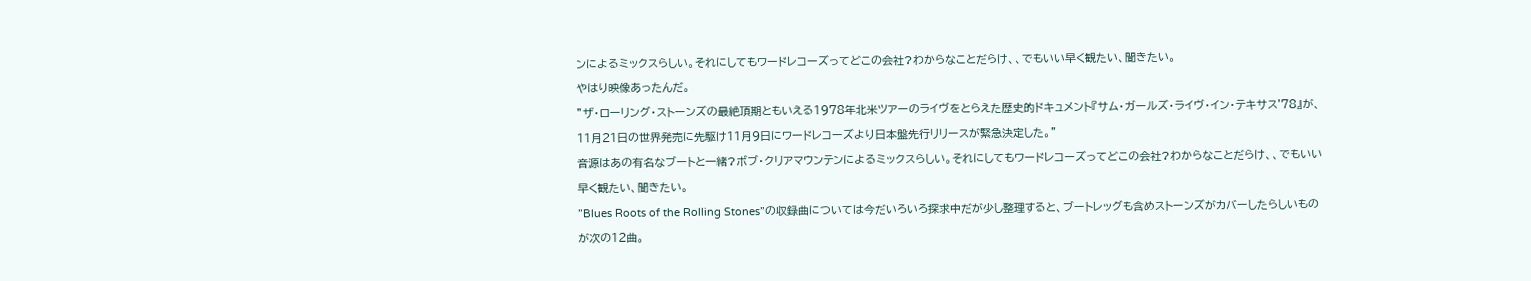ンによるミックスらしい。それにしてもワードレコーズってどこの会社?わからなことだらけ、、でもいい早く観たい、聞きたい。
やはり映像あったんだ。
”ザ・ローリング・ストーンズの最絶頂期ともいえる1978年北米ツアーのライヴをとらえた歴史的ドキュメント『サム・ガールズ・ライヴ・イン・テキサス'78』が、11月21日の世界発売に先駆け11月9日にワードレコーズより日本盤先行リリースが緊急決定した。”
音源はあの有名なブートと一緒?ボブ・クリアマウンテンによるミックスらしい。それにしてもワードレコーズってどこの会社?わからなことだらけ、、でもいい早く観たい、聞きたい。
”Blues Roots of the Rolling Stones”の収録曲については今だいろいろ探求中だが少し整理すると、ブートレッグも含めストーンズがカバーしたらしいものが次の12曲。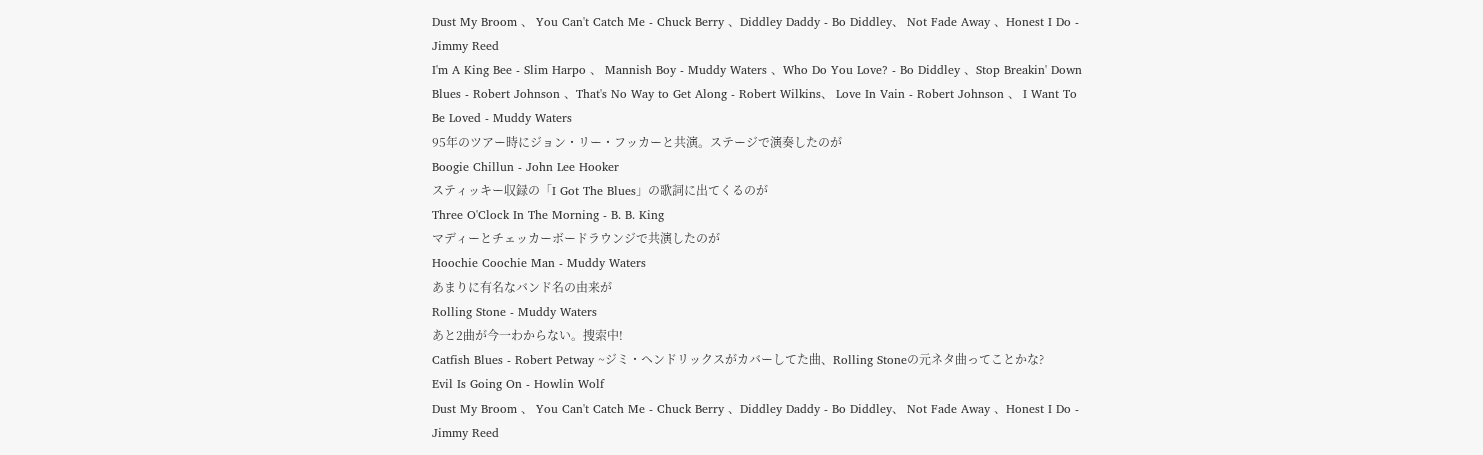Dust My Broom 、 You Can't Catch Me - Chuck Berry 、Diddley Daddy - Bo Diddley、 Not Fade Away 、Honest I Do - Jimmy Reed
I'm A King Bee - Slim Harpo 、 Mannish Boy - Muddy Waters 、Who Do You Love? - Bo Diddley 、Stop Breakin' Down Blues - Robert Johnson 、That's No Way to Get Along - Robert Wilkins、 Love In Vain - Robert Johnson 、 I Want To Be Loved - Muddy Waters
95年のツアー時にジョン・リー・フッカーと共演。ステージで演奏したのが
Boogie Chillun - John Lee Hooker
スティッキー収録の「I Got The Blues」の歌詞に出てくるのが
Three O'Clock In The Morning - B. B. King
マディーとチェッカーボードラウンジで共演したのが
Hoochie Coochie Man - Muddy Waters
あまりに有名なバンド名の由来が
Rolling Stone - Muddy Waters
あと2曲が今一わからない。捜索中!
Catfish Blues - Robert Petway ~ジミ・ヘンドリックスがカバーしてた曲、Rolling Stoneの元ネタ曲ってことかな?
Evil Is Going On - Howlin Wolf
Dust My Broom 、 You Can't Catch Me - Chuck Berry 、Diddley Daddy - Bo Diddley、 Not Fade Away 、Honest I Do - Jimmy Reed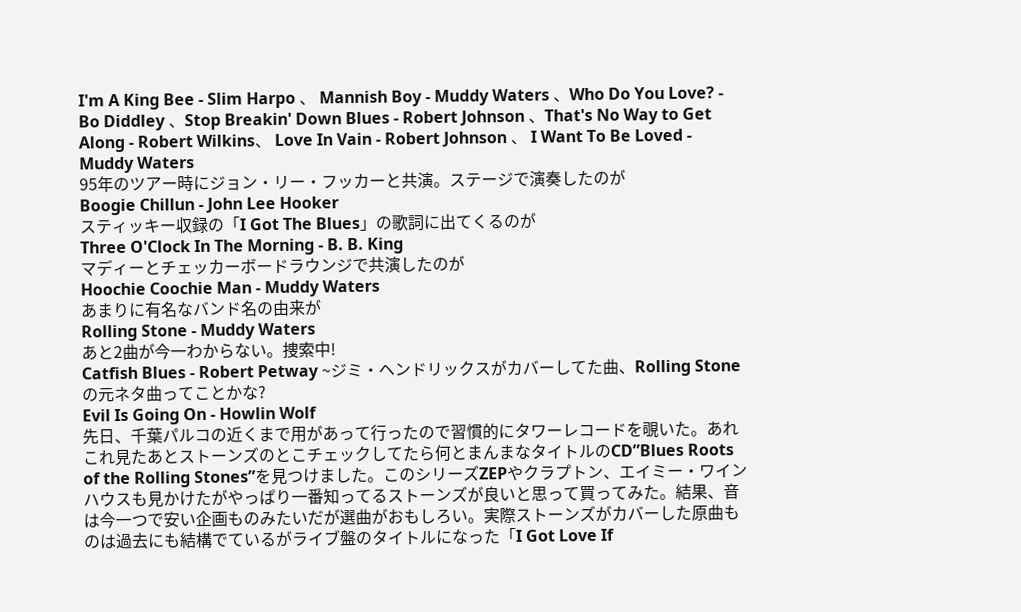I'm A King Bee - Slim Harpo 、 Mannish Boy - Muddy Waters 、Who Do You Love? - Bo Diddley 、Stop Breakin' Down Blues - Robert Johnson 、That's No Way to Get Along - Robert Wilkins、 Love In Vain - Robert Johnson 、 I Want To Be Loved - Muddy Waters
95年のツアー時にジョン・リー・フッカーと共演。ステージで演奏したのが
Boogie Chillun - John Lee Hooker
スティッキー収録の「I Got The Blues」の歌詞に出てくるのが
Three O'Clock In The Morning - B. B. King
マディーとチェッカーボードラウンジで共演したのが
Hoochie Coochie Man - Muddy Waters
あまりに有名なバンド名の由来が
Rolling Stone - Muddy Waters
あと2曲が今一わからない。捜索中!
Catfish Blues - Robert Petway ~ジミ・ヘンドリックスがカバーしてた曲、Rolling Stoneの元ネタ曲ってことかな?
Evil Is Going On - Howlin Wolf
先日、千葉パルコの近くまで用があって行ったので習慣的にタワーレコードを覗いた。あれこれ見たあとストーンズのとこチェックしてたら何とまんまなタイトルのCD”Blues Roots of the Rolling Stones”を見つけました。このシリーズZEPやクラプトン、エイミー・ワインハウスも見かけたがやっぱり一番知ってるストーンズが良いと思って買ってみた。結果、音は今一つで安い企画ものみたいだが選曲がおもしろい。実際ストーンズがカバーした原曲ものは過去にも結構でているがライブ盤のタイトルになった「I Got Love If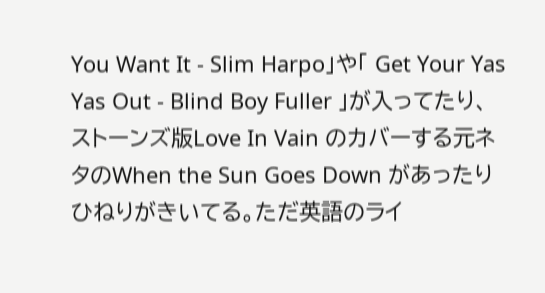You Want It - Slim Harpo」や「 Get Your Yas Yas Out - Blind Boy Fuller 」が入ってたり、ストーンズ版Love In Vain のカバーする元ネタのWhen the Sun Goes Down があったりひねりがきいてる。ただ英語のライ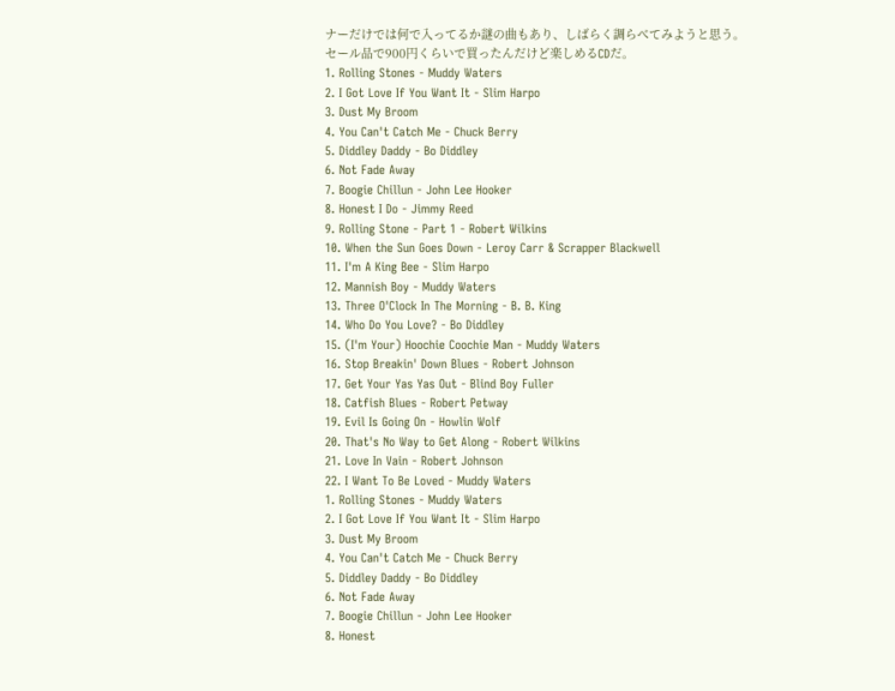ナーだけでは何で入ってるか謎の曲もあり、しばらく調らべてみようと思う。 セール品で900円くらいで買ったんだけど楽しめるCDだ。
1. Rolling Stones - Muddy Waters
2. I Got Love If You Want It - Slim Harpo
3. Dust My Broom
4. You Can't Catch Me - Chuck Berry
5. Diddley Daddy - Bo Diddley
6. Not Fade Away
7. Boogie Chillun - John Lee Hooker
8. Honest I Do - Jimmy Reed
9. Rolling Stone - Part 1 - Robert Wilkins
10. When the Sun Goes Down - Leroy Carr & Scrapper Blackwell
11. I'm A King Bee - Slim Harpo
12. Mannish Boy - Muddy Waters
13. Three O'Clock In The Morning - B. B. King
14. Who Do You Love? - Bo Diddley
15. (I'm Your) Hoochie Coochie Man - Muddy Waters
16. Stop Breakin' Down Blues - Robert Johnson
17. Get Your Yas Yas Out - Blind Boy Fuller
18. Catfish Blues - Robert Petway
19. Evil Is Going On - Howlin Wolf
20. That's No Way to Get Along - Robert Wilkins
21. Love In Vain - Robert Johnson
22. I Want To Be Loved - Muddy Waters
1. Rolling Stones - Muddy Waters
2. I Got Love If You Want It - Slim Harpo
3. Dust My Broom
4. You Can't Catch Me - Chuck Berry
5. Diddley Daddy - Bo Diddley
6. Not Fade Away
7. Boogie Chillun - John Lee Hooker
8. Honest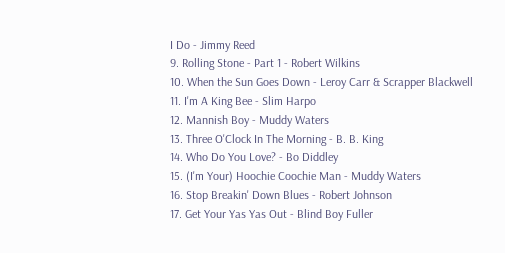I Do - Jimmy Reed
9. Rolling Stone - Part 1 - Robert Wilkins
10. When the Sun Goes Down - Leroy Carr & Scrapper Blackwell
11. I'm A King Bee - Slim Harpo
12. Mannish Boy - Muddy Waters
13. Three O'Clock In The Morning - B. B. King
14. Who Do You Love? - Bo Diddley
15. (I'm Your) Hoochie Coochie Man - Muddy Waters
16. Stop Breakin' Down Blues - Robert Johnson
17. Get Your Yas Yas Out - Blind Boy Fuller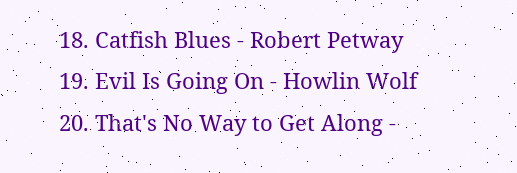18. Catfish Blues - Robert Petway
19. Evil Is Going On - Howlin Wolf
20. That's No Way to Get Along -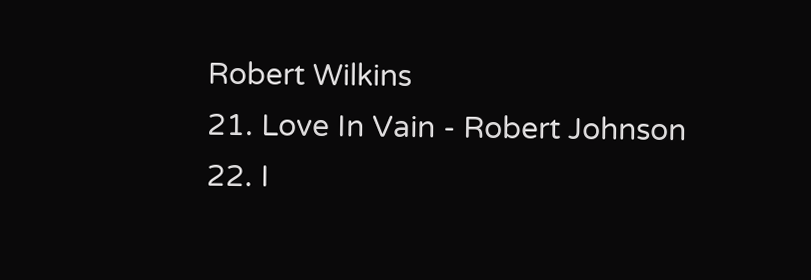Robert Wilkins
21. Love In Vain - Robert Johnson
22. I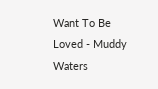Want To Be Loved - Muddy Waters